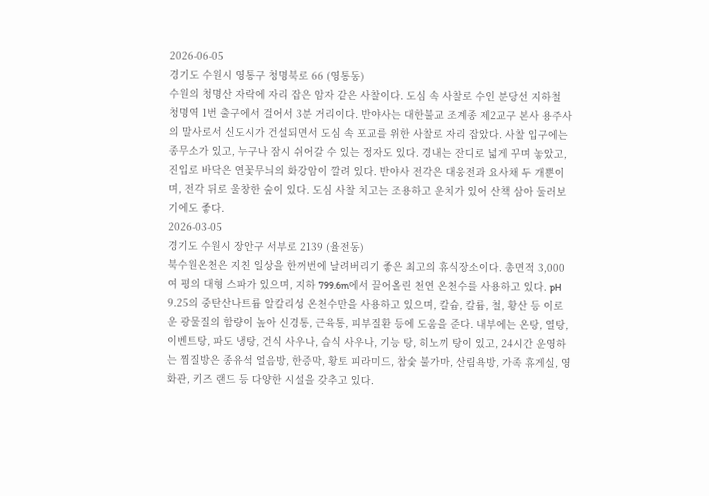2026-06-05
경기도 수원시 영통구 청명북로 66 (영통동)
수원의 청명산 자락에 자리 잡은 암자 같은 사찰이다. 도심 속 사찰로 수인 분당선 지하철 청명역 1번 출구에서 걸어서 3분 거리이다. 반야사는 대한불교 조계종 제2교구 본사 용주사의 말사로서 신도시가 건설되면서 도심 속 포교를 위한 사찰로 자리 잡았다. 사찰 입구에는 종무소가 있고, 누구나 잠시 쉬어갈 수 있는 정자도 있다. 경내는 잔디로 넓게 꾸며 놓았고, 진입로 바닥은 연꽃무늬의 화강암이 깔려 있다. 반야사 전각은 대웅전과 요사채 두 개뿐이며, 전각 뒤로 울창한 숲이 있다. 도심 사찰 치고는 조용하고 운치가 있어 산책 삼아 둘러보기에도 좋다.
2026-03-05
경기도 수원시 장안구 서부로 2139 (율전동)
북수원온천은 지친 일상을 한꺼번에 날려버리기 좋은 최고의 휴식장소이다. 총면적 3,000여 평의 대형 스파가 있으며, 지하 799.6m에서 끌어올린 천연 온천수를 사용하고 있다. pH 9.25의 중탄산나트륨 알칼리성 온천수만을 사용하고 있으며, 칼슘, 칼륨, 철, 황산 등 이로운 광물질의 함량이 높아 신경통, 근육통, 피부질환 등에 도움을 준다. 내부에는 온탕, 열탕, 이벤트탕, 파도 냉탕, 건식 사우나, 습식 사우나, 기능 탕, 히노끼 탕이 있고, 24시간 운영하는 찜질방은 종유석 얼음방, 한증막, 황토 피라미드, 참숯 불가마, 산림욕방, 가족 휴게실, 영화관, 키즈 랜드 등 다양한 시설을 갖추고 있다.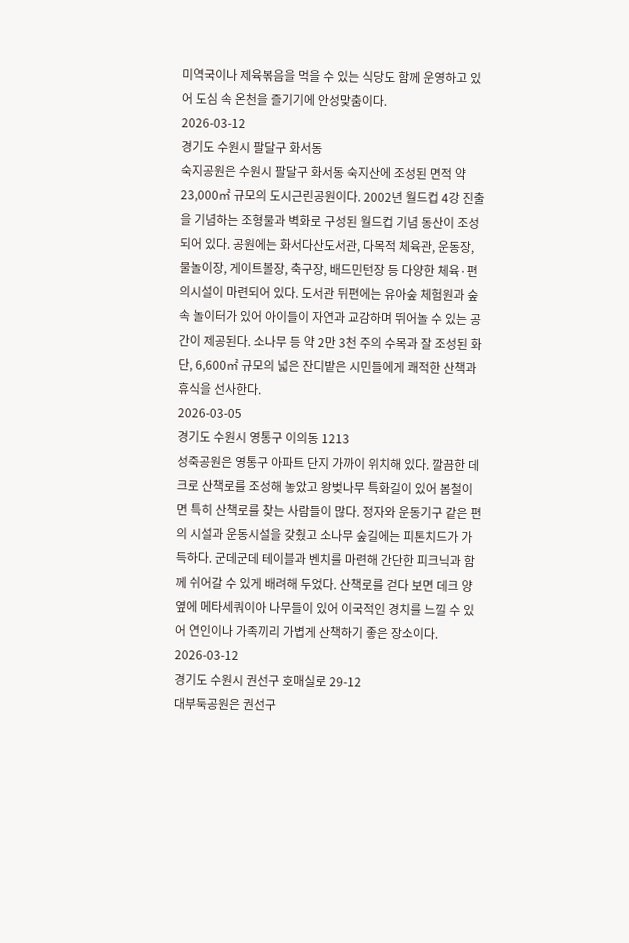미역국이나 제육볶음을 먹을 수 있는 식당도 함께 운영하고 있어 도심 속 온천을 즐기기에 안성맞춤이다.
2026-03-12
경기도 수원시 팔달구 화서동
숙지공원은 수원시 팔달구 화서동 숙지산에 조성된 면적 약 23,000㎡ 규모의 도시근린공원이다. 2002년 월드컵 4강 진출을 기념하는 조형물과 벽화로 구성된 월드컵 기념 동산이 조성되어 있다. 공원에는 화서다산도서관, 다목적 체육관, 운동장, 물놀이장, 게이트볼장, 축구장, 배드민턴장 등 다양한 체육·편의시설이 마련되어 있다. 도서관 뒤편에는 유아숲 체험원과 숲 속 놀이터가 있어 아이들이 자연과 교감하며 뛰어놀 수 있는 공간이 제공된다. 소나무 등 약 2만 3천 주의 수목과 잘 조성된 화단, 6,600㎡ 규모의 넓은 잔디밭은 시민들에게 쾌적한 산책과 휴식을 선사한다.
2026-03-05
경기도 수원시 영통구 이의동 1213
성죽공원은 영통구 아파트 단지 가까이 위치해 있다. 깔끔한 데크로 산책로를 조성해 놓았고 왕벚나무 특화길이 있어 봄철이면 특히 산책로를 찾는 사람들이 많다. 정자와 운동기구 같은 편의 시설과 운동시설을 갖췄고 소나무 숲길에는 피톤치드가 가득하다. 군데군데 테이블과 벤치를 마련해 간단한 피크닉과 함께 쉬어갈 수 있게 배려해 두었다. 산책로를 걷다 보면 데크 양옆에 메타세쿼이아 나무들이 있어 이국적인 경치를 느낄 수 있어 연인이나 가족끼리 가볍게 산책하기 좋은 장소이다.
2026-03-12
경기도 수원시 권선구 호매실로 29-12
대부둑공원은 권선구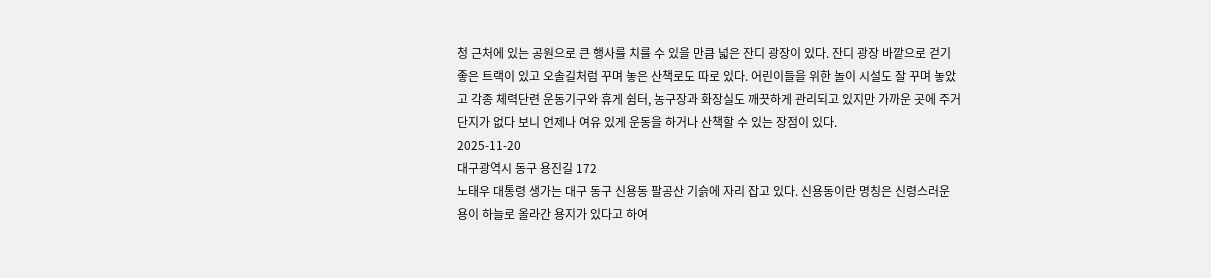청 근처에 있는 공원으로 큰 행사를 치를 수 있을 만큼 넓은 잔디 광장이 있다. 잔디 광장 바깥으로 걷기 좋은 트랙이 있고 오솔길처럼 꾸며 놓은 산책로도 따로 있다. 어린이들을 위한 놀이 시설도 잘 꾸며 놓았고 각종 체력단련 운동기구와 휴게 쉼터, 농구장과 화장실도 깨끗하게 관리되고 있지만 가까운 곳에 주거 단지가 없다 보니 언제나 여유 있게 운동을 하거나 산책할 수 있는 장점이 있다.
2025-11-20
대구광역시 동구 용진길 172
노태우 대통령 생가는 대구 동구 신용동 팔공산 기슭에 자리 잡고 있다. 신용동이란 명칭은 신령스러운 용이 하늘로 올라간 용지가 있다고 하여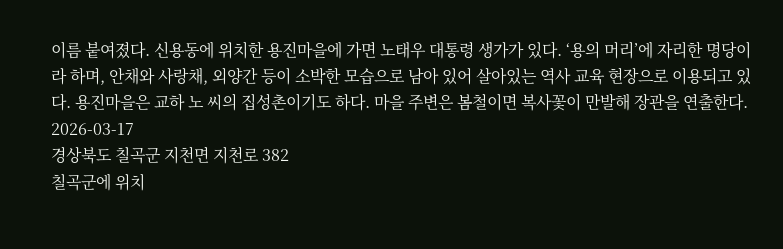이름 붙여졌다. 신용동에 위치한 용진마을에 가면 노태우 대통령 생가가 있다. ‘용의 머리’에 자리한 명당이라 하며, 안채와 사랑채, 외양간 등이 소박한 모습으로 남아 있어 살아있는 역사 교육 현장으로 이용되고 있다. 용진마을은 교하 노 씨의 집성촌이기도 하다. 마을 주변은 봄철이면 복사꽃이 만발해 장관을 연출한다.
2026-03-17
경상북도 칠곡군 지천면 지천로 382
칠곡군에 위치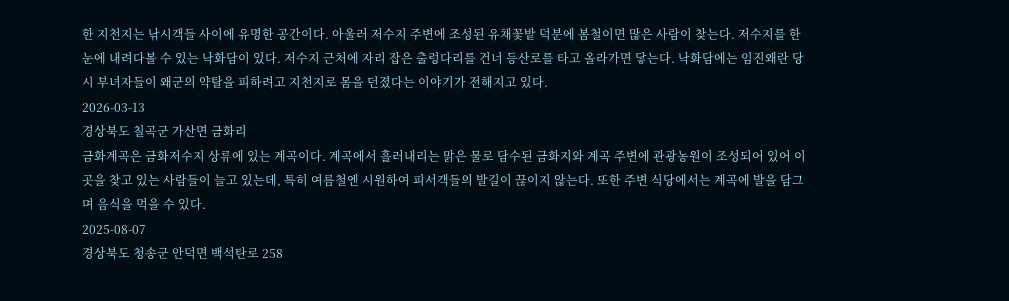한 지천지는 낚시객들 사이에 유명한 공간이다. 아울러 저수지 주변에 조성된 유채꽃밭 덕분에 봄철이면 많은 사람이 찾는다. 저수지를 한눈에 내려다볼 수 있는 낙화담이 있다. 저수지 근처에 자리 잡은 출렁다리를 건너 등산로를 타고 올라가면 닿는다. 낙화담에는 임진왜란 당시 부녀자들이 왜군의 약탈을 피하려고 지천지로 몸을 던졌다는 이야기가 전해지고 있다.
2026-03-13
경상북도 칠곡군 가산면 금화리
금화계곡은 금화저수지 상류에 있는 계곡이다. 계곡에서 흘러내리는 맑은 물로 담수된 금화지와 계곡 주변에 관광농원이 조성되어 있어 이곳을 찾고 있는 사람들이 늘고 있는데, 특히 여름철엔 시원하여 피서객들의 발길이 끊이지 않는다. 또한 주변 식당에서는 계곡에 발을 담그며 음식을 먹을 수 있다.
2025-08-07
경상북도 청송군 안덕면 백석탄로 258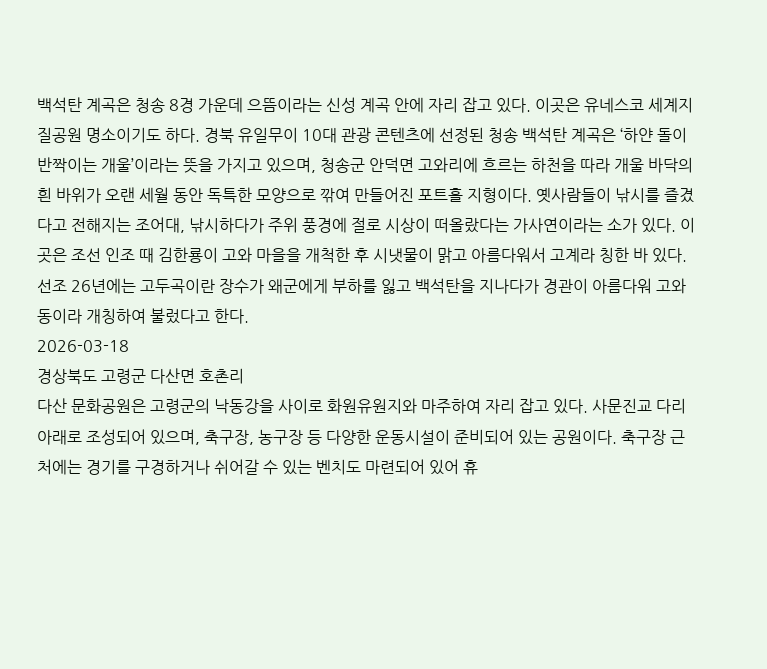백석탄 계곡은 청송 8경 가운데 으뜸이라는 신성 계곡 안에 자리 잡고 있다. 이곳은 유네스코 세계지질공원 명소이기도 하다. 경북 유일무이 10대 관광 콘텐츠에 선정된 청송 백석탄 계곡은 ‘하얀 돌이 반짝이는 개울’이라는 뜻을 가지고 있으며, 청송군 안덕면 고와리에 흐르는 하천을 따라 개울 바닥의 흰 바위가 오랜 세월 동안 독특한 모양으로 깎여 만들어진 포트홀 지형이다. 옛사람들이 낚시를 즐겼다고 전해지는 조어대, 낚시하다가 주위 풍경에 절로 시상이 떠올랐다는 가사연이라는 소가 있다. 이곳은 조선 인조 때 김한룡이 고와 마을을 개척한 후 시냇물이 맑고 아름다워서 고계라 칭한 바 있다. 선조 26년에는 고두곡이란 장수가 왜군에게 부하를 잃고 백석탄을 지나다가 경관이 아름다워 고와동이라 개칭하여 불렀다고 한다.
2026-03-18
경상북도 고령군 다산면 호촌리
다산 문화공원은 고령군의 낙동강을 사이로 화원유원지와 마주하여 자리 잡고 있다. 사문진교 다리 아래로 조성되어 있으며, 축구장, 농구장 등 다양한 운동시설이 준비되어 있는 공원이다. 축구장 근처에는 경기를 구경하거나 쉬어갈 수 있는 벤치도 마련되어 있어 휴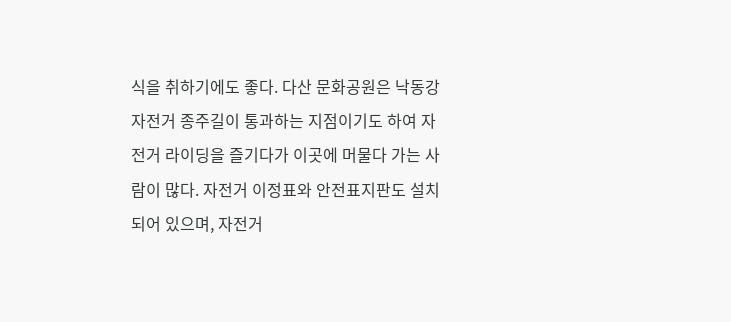식을 취하기에도 좋다. 다산 문화공원은 낙동강 자전거 종주길이 통과하는 지점이기도 하여 자전거 라이딩을 즐기다가 이곳에 머물다 가는 사람이 많다. 자전거 이정표와 안전표지판도 설치되어 있으며, 자전거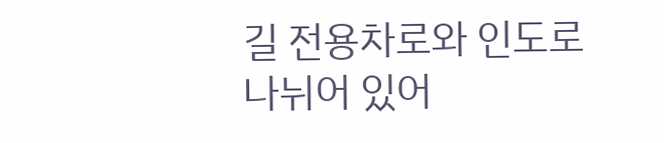길 전용차로와 인도로 나뉘어 있어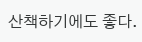산책하기에도 좋다.